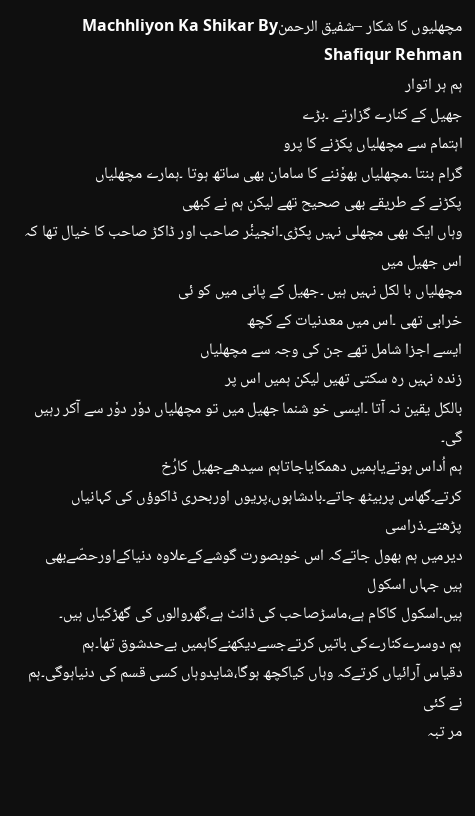مچھلیوں کا شکار –شفیق الرحمنMachhliyon Ka Shikar By Shafiqur Rehman
ہم ہر اتوار
جھیل کے کنارے گزارتے ۔بڑے
اہتمام سے مچھلیاں پکڑنے کا پرو
گرام بنتا ۔مچھلیاں بھوٗننے کا سامان بھی ساتھ ہوتا ۔ہمارے مچھلیاں
پکڑنے کے طریقے بھی صحیح تھے لیکن ہم نے کبھی
وہاں ایک بھی مچھلی نہیں پکڑی۔انجینٔر صاحب اور ڈاکڑ صاحب کا خیال تھا کہ اس جھیل میں
مچھلیاں با لکل نہیں ہیں ۔جھیل کے پانی میں کو ئی
خرابی تھی ۔اس میں معدنیات کے کچھ
ایسے اجزا شامل تھے جن کی وجہ سے مچھلیاں
زندہ نہیں رہ سکتی تھیں لیکن ہمیں اس پر
بالکل یقین نہ آتا ۔ایسی خو شنما جھیل میں تو مچھلیاں دوٗر دوٗر سے آکر رہیں گی۔
ہم اُداس ہوتےیاہمیں دھمکایاجاتاہم سیدھےجھیل کارُخ
کرتے۔گھاس پربیٹھ جاتے۔بادشاہوں،پریوں اوربحری ڈاکوؤں کی کہانیاں پڑھتے۔ذراسی
دیرمیں ہم بھول جاتےکہ اس خوبصورت گوشےکےعلاوہ دنیاکےاورحصّےبھی ہیں جہاں اسکول
ہیں۔اسکول کاکام ہے،ماسڑصاحب کی ڈانٹ ہے،گھروالوں کی گھڑکیاں ہیں۔
ہم دوسرےکنارےکی باتیں کرتےجسےدیکھنےکاہمیں بےحدشوق تھا۔ہم
دقیاس آرائیاں کرتےکہ وہاں کیاکچھ ہوگا،شایدوہاں کسی قسم کی دنیاہوگی۔ہم نے کئی
مر تبہ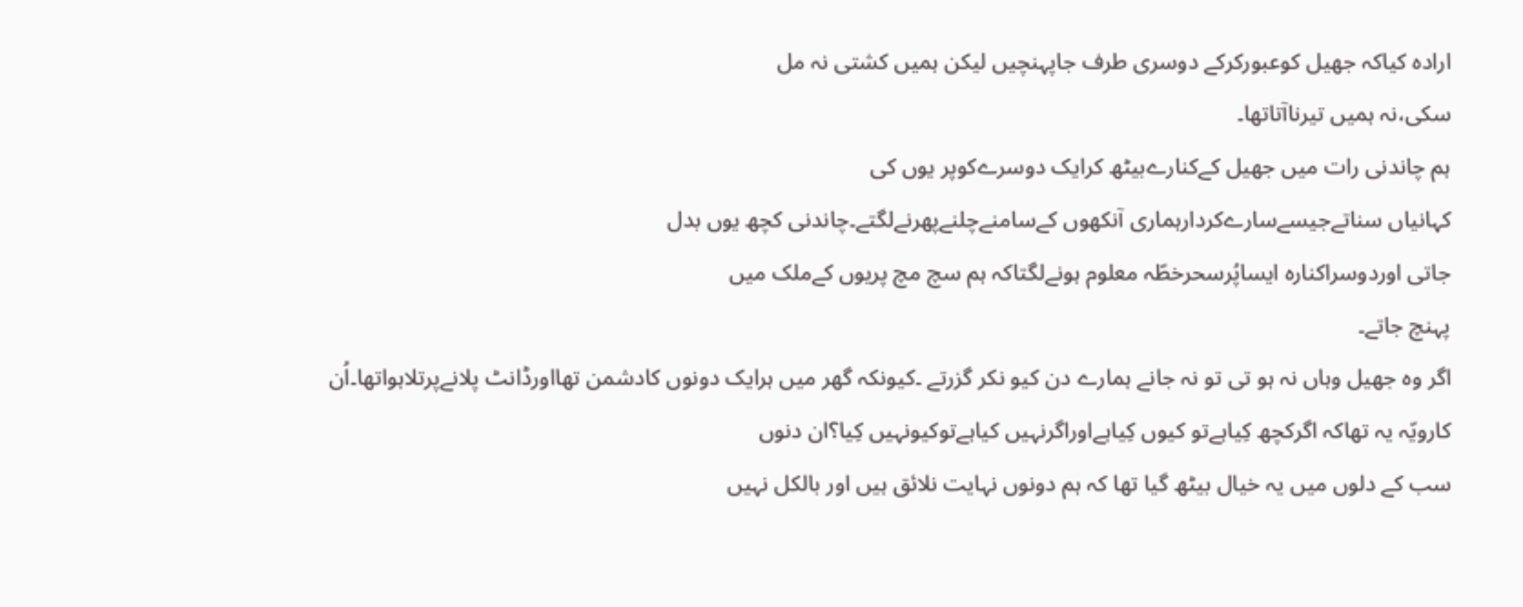ارادہ کیاکہ جھیل کوعبورکرکے دوسری طرف جاپہنچیں لیکن ہمیں کشتی نہ مل
سکی،نہ ہمیں تیرناآتاتھا۔
ہم چاندنی رات میں جھیل کےکنارےبیٹھ کرایک دوسرےکوپر یوں کی
کہانیاں سناتےجیسےسارےکردارہماری آنکھوں کےسامنےچلنےپھرنےلگتے۔چاندنی کچھ یوں بدل
جاتی اوردوسراکنارہ ایساپُرسحرخطّہ معلوم ہونےلگتاکہ ہم سچ مچ پریوں کےملک میں
پہنچ جاتے۔
اگر وہ جھیل وہاں نہ ہو تی تو نہ جانے ہمارے دن کیو نکر گزرتے ۔کیونکہ گھر میں ہرایک دونوں کادشمن تھااورڈانٹ پلانےپرتلاہواتھا۔اُن
کارویّہ یہ تھاکہ اگرکچھ کِیاہےتو کیوں کِیاہےاوراگرنہیں کیاہےتوکیونہیں کِیا؟ان دنوں
سب کے دلوں میں یہ خیال بیٹھ گیا تھا کہ ہم دونوں نہایت نلائق ہیں اور بالکل نہیں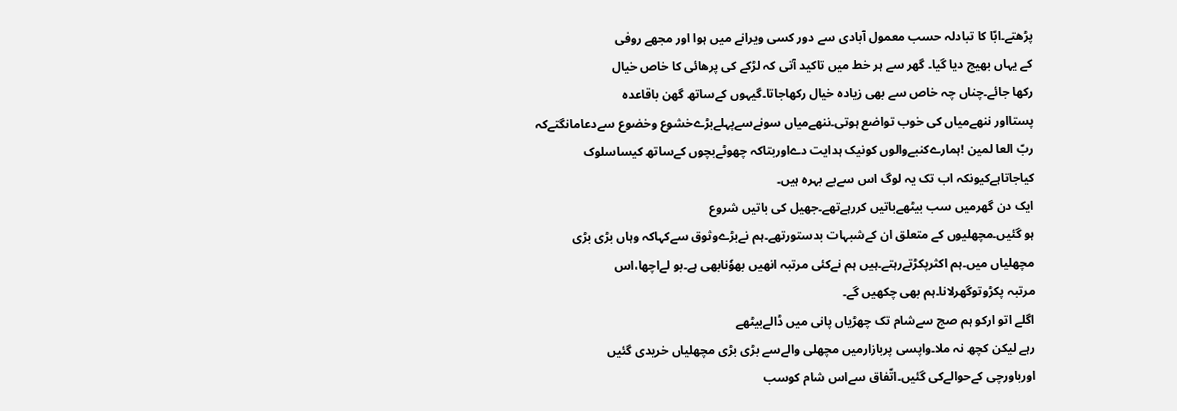پڑھتے۔ابّا کا تبادلہ حسب معمول آبادی سے دور کسی ویرانے میں ہوا اور مجھے روفی
کے یہاں بھیج دیا گیا۔ گھر سے ہر خط میں تاکید آتی کہ لڑکے کی پرھائی کا خاص خیال
رکھا جائے۔چناں چہ خاص سے بھی زیادہ خیال رکھاجاتا۔گیہوں کےساتھ گھن باقاعدہ
پستااور ننھےمیاں کی خوب تواضع ہوتی۔ننھےمیاں سونےسےپہلےبڑےخشوع وخضوع سےدعامانگتےکہ
ربّ العا لمین !ہمارےکنبےوالوں کونیک ہدایت دےاوربتاکہ چھوٹےبچوں کےساتھ کیساسلوک
کیاجاتاہےکیونکہ اب تک یہ لوگ اس سےبے بہرہ ہیں۔
ایک دن گھرمیں سب بیٹھےباتیں کررہےتھے۔جھیل کی باتیں شروع
ہو گئیں۔مچھلیوں کے متعلق ان کےشبہات بدستورتھے۔ہم نےبڑےوثوق سےکہاکہ وہاں بڑی بڑی
مچھلیاں میں۔ہم اکثرپکڑتےرہتے۔ہیں ہم نےکئی مرتبہ انھیں بھوٗنابھی ہے۔بو لےاچھا،اس
مرتبہ پکڑوتوگھرلانا۔ہم بھی چکھیں گے۔
اگلے اتو ارکو ہم صج سےشام تک چھڑیاں پانی میں ڈالےبیٹھے
رہے لیکن کچھ نہ ملا۔واپسی پربازارمیں مچھلی والےسے بڑی بڑی مچھلیاں خریدی گئیں
اورباورچی کےحوالےکی گئیں۔اتّفاق سےاس شام کوسب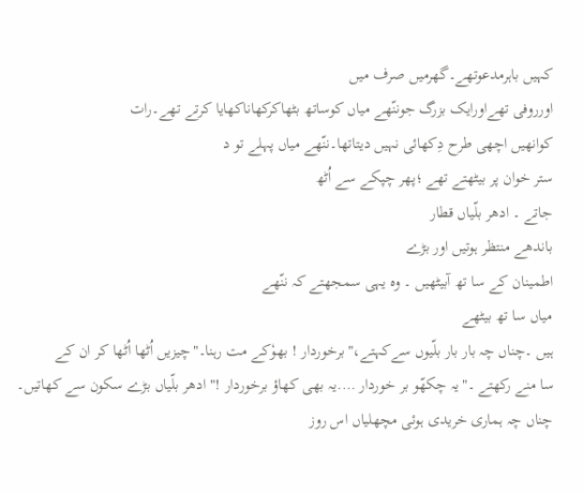کہیں باہرمدعوتھے۔گھرمیں صرف میں
اورروفی تھےاورایک بزرگ جوننّھے میاں کوساتھ بٹھاکرکھاناکھایا کرتے تھے۔رات
کوانھیں اچھی طرح دِکھائی نہیں دیتاتھا۔ننّھے میاں پہلے تو د
ستر خوان پر بیٹھتے تھے ؛پھر چپکے سے اُٹھ
جاتے ۔ ادھر بلّیاں قطار
باندھے منتظر ہوتیں اور بڑے
اطمینان کے سا تھ آبیٹھیں ۔ وہ یہی سمجھتے کہ ننّھے
میاں سا تھ بیٹھے
ہیں ۔چناں چہ بار بار بلّیوں سےکہتے،"برخوردار ! بھوٗکے مت رہنا۔"چیزیں اُٹھا اُٹھا کر ان کے
سا منے رکھتے ۔"یہ چکھّو بر خوردار ….یہ بھی کھاؤ برخوردار !" ادھر بلّیاں بڑے سکون سے کھاتیں۔
چناں چہ ہماری خریدی ہوئی مچھلیاں اس روز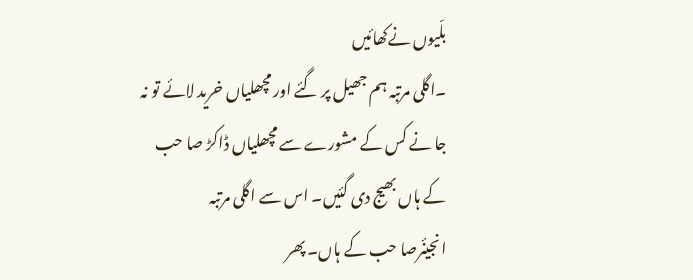بلّیوں نےکھائیں
۔اگلی مرتبہ ہم جھیل پر گئے اور مچھلیاں خرید لائے تو نہ
جا نے کس کے مشورے سے مچھلیاں ڈاکڑ صا حب
کے ہاں بھیج دی گئیں۔ اس سے اگلی مرتبہ
انجینٔرصا حب کے ہاں۔ پھر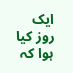ایک روز کیا
ہوا کہ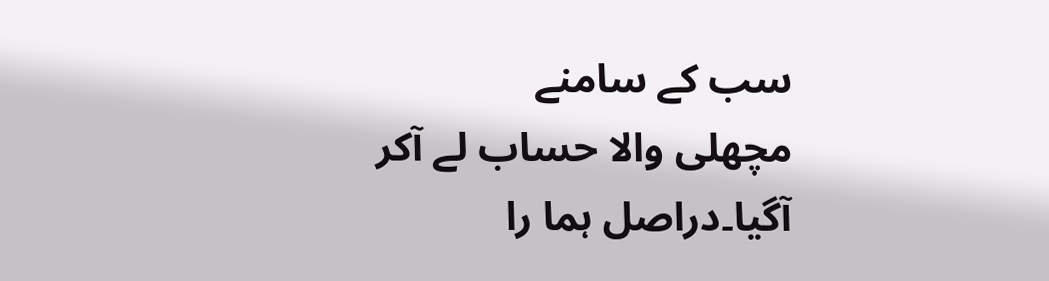سب کے سامنے
مچھلی والا حساب لے آکر
آگیا۔دراصل ہما را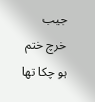جیب
خرچ ختم ہو چکا تھا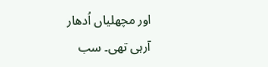اور مچھلیاں اُدھار
آرہی تھی۔ سب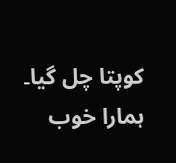کوپتا چل گیا۔ ہمارا خوب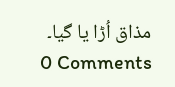مذاق اُڑا یا گیا۔
0 Comments